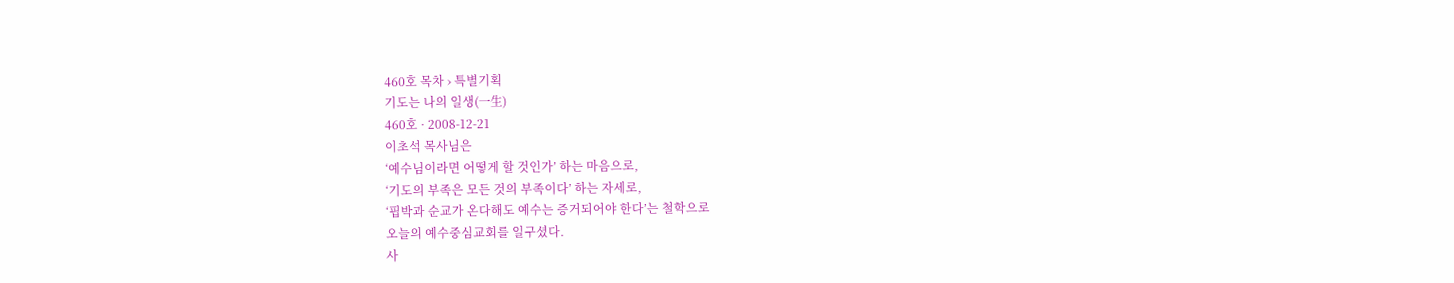460호 목차 › 특별기획
기도는 나의 일생(一生)
460호 · 2008-12-21
이초석 목사님은
‘예수님이라면 어떻게 할 것인가’ 하는 마음으로,
‘기도의 부족은 모든 것의 부족이다’ 하는 자세로,
‘핍박과 순교가 온다해도 예수는 증거되어야 한다’는 철학으로
오늘의 예수중심교회를 일구셨다.
사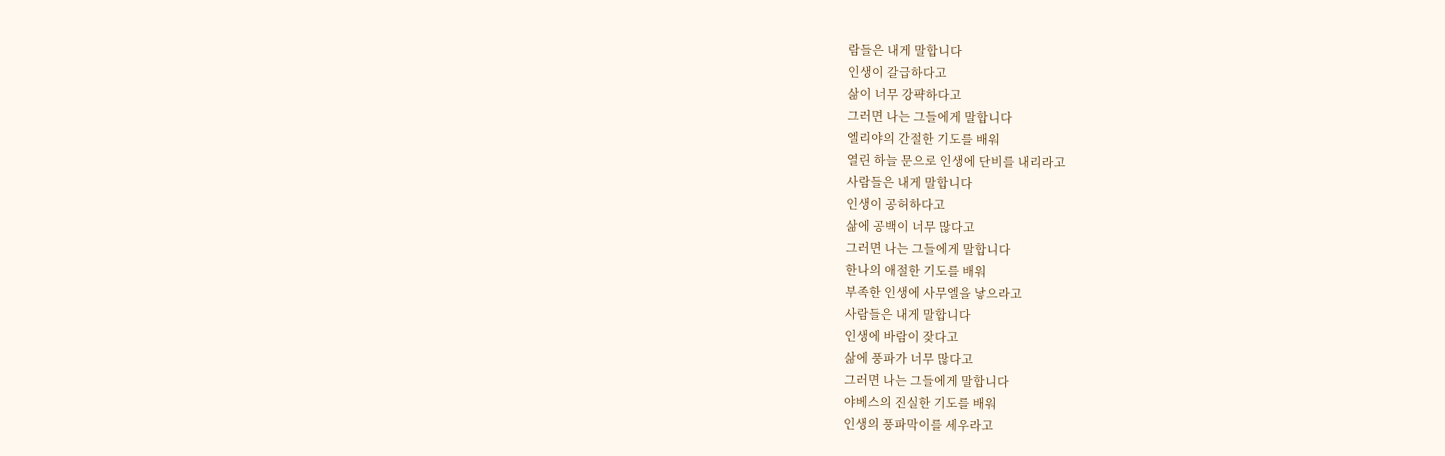람들은 내게 말합니다
인생이 갈급하다고
삶이 너무 강퍅하다고
그러면 나는 그들에게 말합니다
엘리야의 간절한 기도를 배워
열린 하늘 문으로 인생에 단비를 내리라고
사람들은 내게 말합니다
인생이 공허하다고
삶에 공백이 너무 많다고
그러면 나는 그들에게 말합니다
한나의 애절한 기도를 배워
부족한 인생에 사무엘을 낳으라고
사람들은 내게 말합니다
인생에 바람이 잦다고
삶에 풍파가 너무 많다고
그러면 나는 그들에게 말합니다
야베스의 진실한 기도를 배워
인생의 풍파막이를 세우라고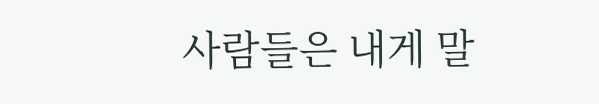사람들은 내게 말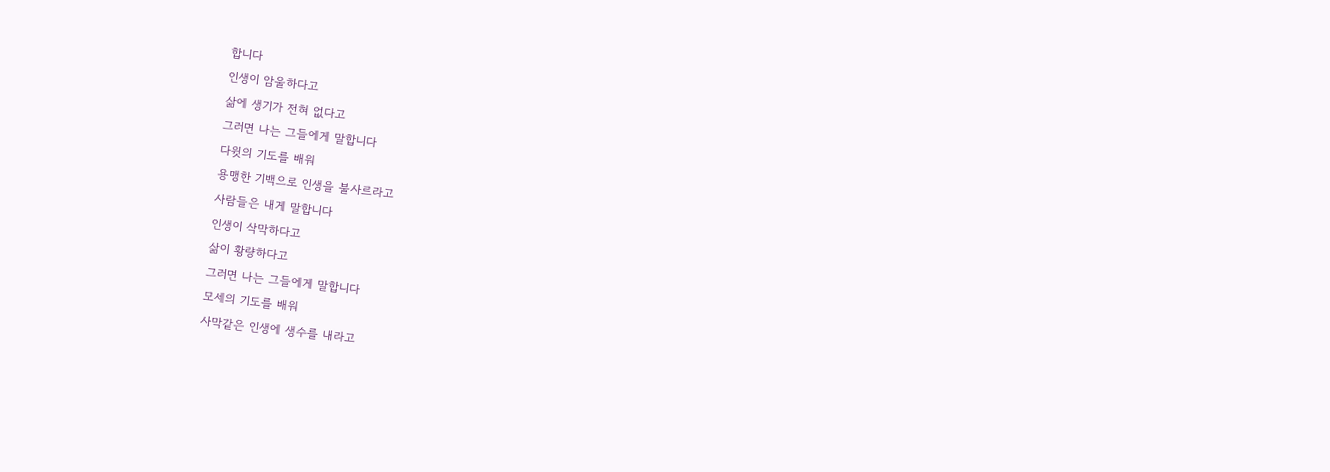합니다
인생이 암울하다고
삶에 생기가 전혀 없다고
그러면 나는 그들에게 말합니다
다윗의 기도를 배워
용맹한 기백으로 인생을 불사르라고
사람들은 내게 말합니다
인생이 삭막하다고
삶이 황량하다고
그러면 나는 그들에게 말합니다
모세의 기도를 배워
사막같은 인생에 생수를 내라고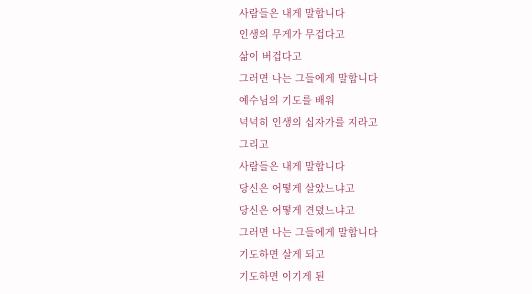사람들은 내게 말합니다
인생의 무게가 무겁다고
삶이 버겁다고
그러면 나는 그들에게 말합니다
예수님의 기도를 배워
넉넉히 인생의 십자가를 지라고
그리고
사람들은 내게 말합니다
당신은 어떻게 살았느냐고
당신은 어떻게 견뎠느냐고
그러면 나는 그들에게 말합니다
기도하면 살게 되고
기도하면 이기게 된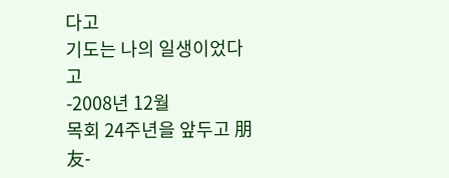다고
기도는 나의 일생이었다고
-2008년 12월
목회 24주년을 앞두고 朋友-